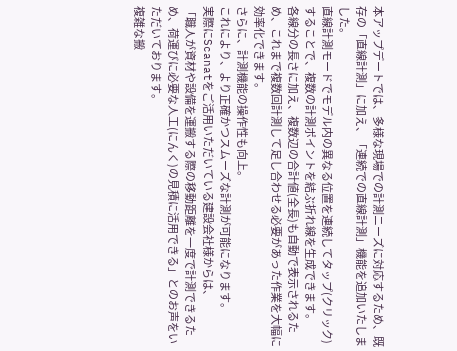本アップデートでは、多様な現場での計測ニーズに対応するため、既存の「直線計測」に加え、「連続での直線計測」機能を追加いたしました。
直線計測モードでモデル内の異なる位置を連続してタップ(クリック)することで、複数の計測ポイントを結ぶ折れ線を生成できます。
各線分の長さに加え、複数辺の合計値(全長)も自動で表示されるため、これまで複数回計測して足し合わせる必要があった作業を大幅に効率化できます。
さらに、計測機能の操作性も向上。
これにより、より正確かつスムーズな計測が可能になります。
実際にScanatをご活用いただいている建設会社様からは、
「職人が資材や設備を運搬する際の移動距離を一度で計測できるため、荷運びに必要な人工(にんく)の見積に活用できる」とのお声をいただいております。
複雑な搬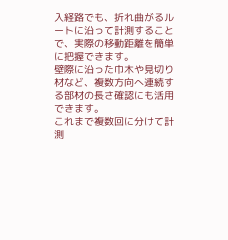入経路でも、折れ曲がるルートに沿って計測することで、実際の移動距離を簡単に把握できます。
壁際に沿った巾木や見切り材など、複数方向へ連続する部材の長さ確認にも活用できます。
これまで複数回に分けて計測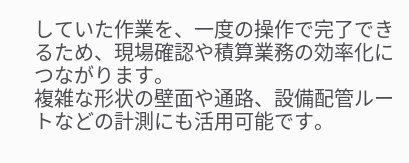していた作業を、一度の操作で完了できるため、現場確認や積算業務の効率化につながります。
複雑な形状の壁面や通路、設備配管ルートなどの計測にも活用可能です。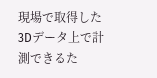現場で取得した3Dデータ上で計測できるた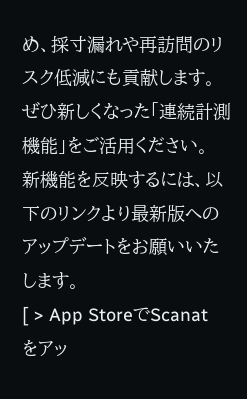め、採寸漏れや再訪問のリスク低減にも貢献します。
ぜひ新しくなった「連続計測機能」をご活用ください。
新機能を反映するには、以下のリンクより最新版へのアップデートをお願いいたします。
[ > App StoreでScanatをアッ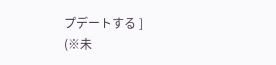プデートする ]
(※未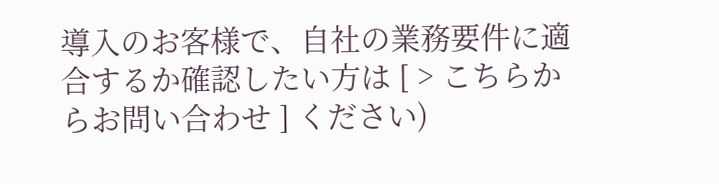導入のお客様で、自社の業務要件に適合するか確認したい方は [ > こちらからお問い合わせ ] ください)